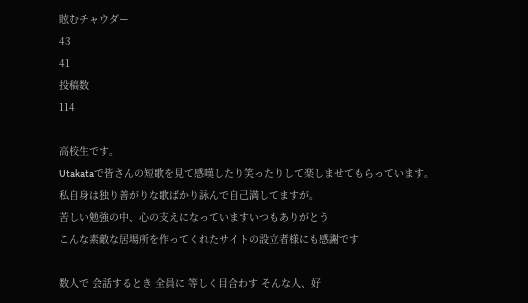眩むチャウダー
43
41
投稿数
114

高校生です。
Utakataで皆さんの短歌を見て感嘆したり笑ったりして楽しませてもらっています。
私自身は独り善がりな歌ばかり詠んで自己満してますが。
苦しい勉強の中、心の支えになっていますいつもありがとう
こんな素敵な居場所を作ってくれたサイトの設立者様にも感謝です

数人で 会話するとき 全員に 等しく目合わす そんな人、好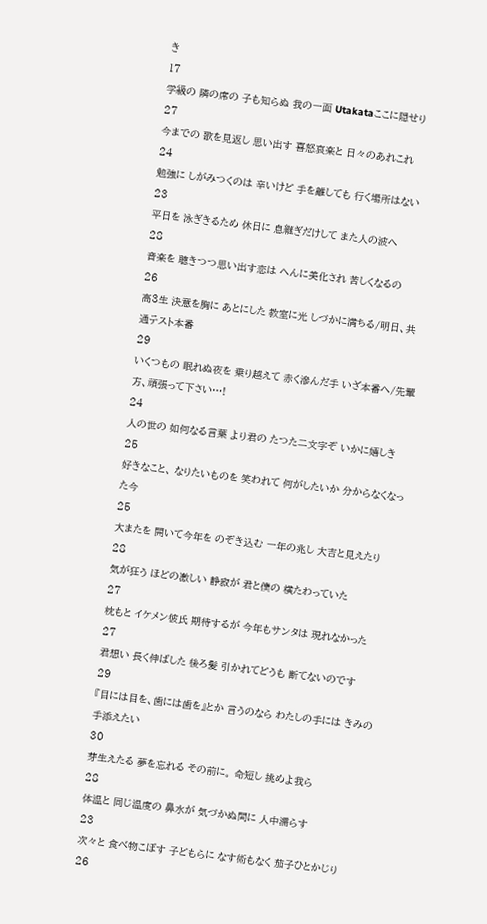き
17
学級の 隣の席の 子も知らぬ 我の一面 Utakataここに隠せり
27
今までの 歌を見返し 思い出す 喜怒哀楽と 日々のあれこれ
24
勉強に しがみつくのは 辛いけど 手を離しても 行く場所はない
23
平日を 泳ぎきるため 休日に 息継ぎだけして また人の波へ
28
音楽を 聴きつつ思い出す恋は へんに美化され 苦しくなるの
26
高3生 決意を胸に あとにした 教室に光 しづかに満ちる/明日、共通テスト本番
29
いくつもの 眠れぬ夜を 乗り越えて 赤く滲んだ手 いざ本番へ/先輩方、頑張って下さい…!
24
人の世の 如何なる言葉 より君の たつた二文字ぞ いかに嬉しき
25
好きなこと、 なりたいものを 笑われて 何がしたいか 分からなくなった今
25
大またを 開いて今年を のぞき込む 一年の兆し 大吉と見えたり
28
気が狂う ほどの激しい 静寂が 君と僕の 横たわっていた
27
枕もと イケメン彼氏 期待するが 今年もサンタは 現れなかった
27
君想い 長く伸ばした 後ろ髪 引かれてどうも 断てないのです
29
『目には目を、歯には歯を』とか 言うのなら わたしの手には きみの手添えたい
30
芽生えたる 夢を忘れる その前に。 命短し 挑めよ我ら
28
体温と 同じ温度の 鼻水が 気づかぬ間に 人中濡らす
23
次々と 食べ物こぼす 子どもらに なす術もなく 茄子ひとかじり
26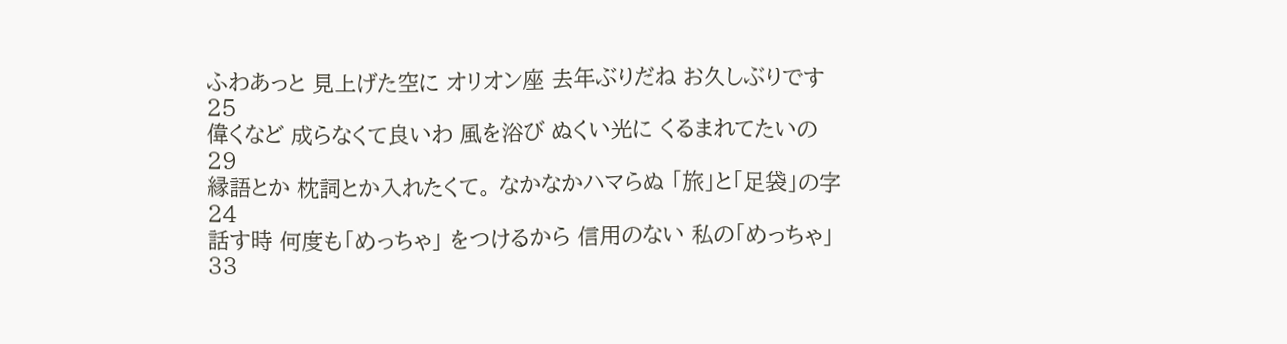ふわあっと 見上げた空に オリオン座 去年ぶりだね お久しぶりです
25
偉くなど 成らなくて良いわ 風を浴び ぬくい光に くるまれてたいの
29
縁語とか 枕詞とか入れたくて。 なかなかハマらぬ 「旅」と「足袋」の字
24
話す時 何度も「めっちゃ」 をつけるから 信用のない 私の「めっちゃ」
33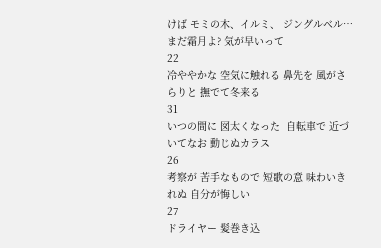けば モミの木、イルミ、 ジングルベル… まだ霜月よ? 気が早いって
22
冷ややかな 空気に触れる 鼻先を 風がさらりと 撫でて冬来る
31
いつの間に 図太くなった  自転車で 近づいてなお 動じぬカラス
26
考察が 苦手なもので 短歌の意 味わいきれぬ 自分が悔しい
27
ドライヤー 髪巻き込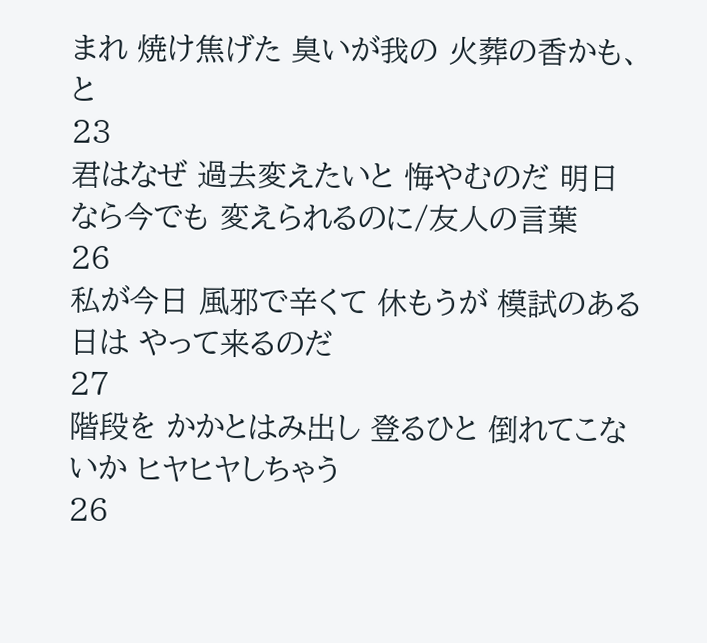まれ 焼け焦げた 臭いが我の 火葬の香かも、と
23
君はなぜ 過去変えたいと 悔やむのだ 明日なら今でも 変えられるのに/友人の言葉
26
私が今日 風邪で辛くて 休もうが 模試のある日は やって来るのだ
27
階段を かかとはみ出し 登るひと 倒れてこないか ヒヤヒヤしちゃう
26